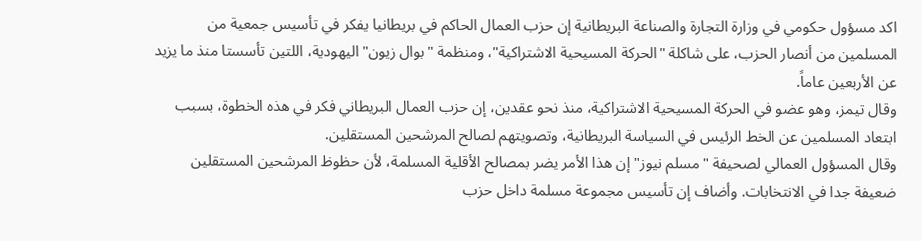اكد مسؤول حكومي في وزارة التجارة والصناعة البريطانية إن حزب العمال الحاكم في بريطانيا يفكر في تأسيس جمعية من المسلمين من أنصار الحزب، على شاكلة "الحركة المسيحية الاشتراكية"، ومنظمة "بوال زيون" اليهودية، اللتين تأسستا منذ ما يزيد عن الأربعين عاماً.
وقال تيمز، وهو عضو في الحركة المسيحية الاشتراكية، منذ نحو عقدين، إن حزب العمال البريطاني فكر في هذه الخطوة، بسبب ابتعاد المسلمين عن الخط الرئيس في السياسة البريطانية، وتصويتهم لصالح المرشحين المستقلين.
وقال المسؤول العمالي لصحيفة "مسلم نيوز" إن هذا الأمر يضر بمصالح الأقلية المسلمة، لأن حظوظ المرشحين المستقلين ضعيفة جدا في الانتخابات. وأضاف إن تأسيس مجموعة مسلمة داخل حزب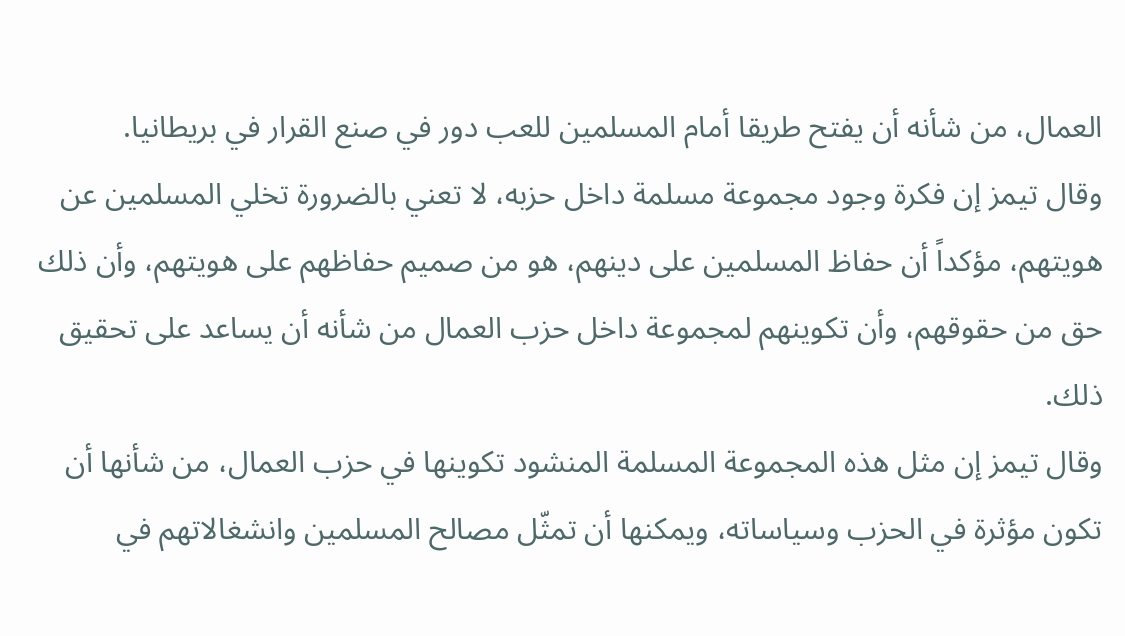العمال، من شأنه أن يفتح طريقا أمام المسلمين للعب دور في صنع القرار في بريطانيا.
وقال تيمز إن فكرة وجود مجموعة مسلمة داخل حزبه، لا تعني بالضرورة تخلي المسلمين عن هويتهم، مؤكداً أن حفاظ المسلمين على دينهم، هو من صميم حفاظهم على هويتهم، وأن ذلك حق من حقوقهم، وأن تكوينهم لمجموعة داخل حزب العمال من شأنه أن يساعد على تحقيق ذلك.
وقال تيمز إن مثل هذه المجموعة المسلمة المنشود تكوينها في حزب العمال، من شأنها أن تكون مؤثرة في الحزب وسياساته، ويمكنها أن تمثّل مصالح المسلمين وانشغالاتهم في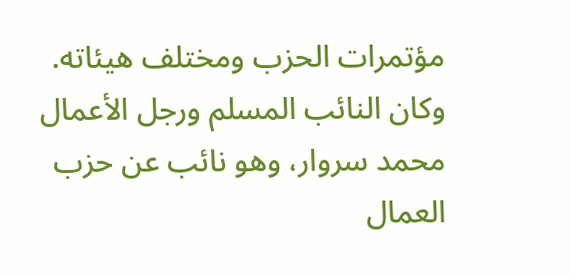مؤتمرات الحزب ومختلف هيئاته.
وكان النائب المسلم ورجل الأعمال محمد سروار، وهو نائب عن حزب العمال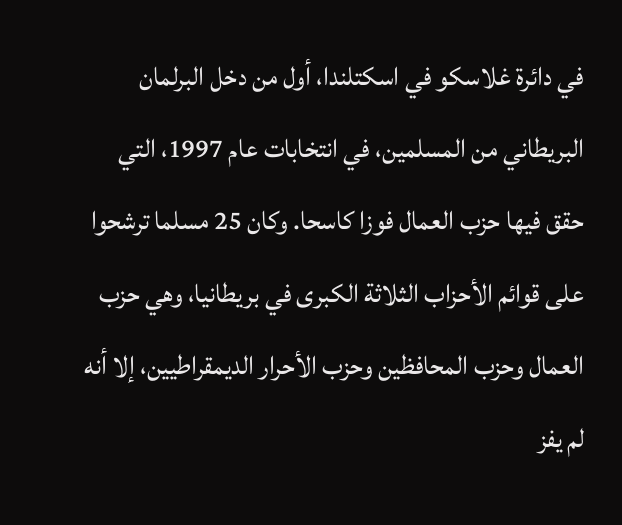في دائرة غلاسكو في اسكتلندا، أول من دخل البرلمان البريطاني من المسلمين، في انتخابات عام 1997، التي حقق فيها حزب العمال فوزا كاسحا. وكان 25 مسلما ترشحوا على قوائم الأحزاب الثلاثة الكبرى في بريطانيا، وهي حزب العمال وحزب المحافظين وحزب الأحرار الديمقراطيين، إلا أنه لم يفز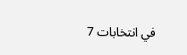في انتخابات 7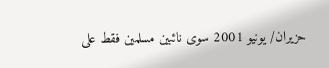حزيران/ يونيو 2001 سوى نائبين مسلمين فقط على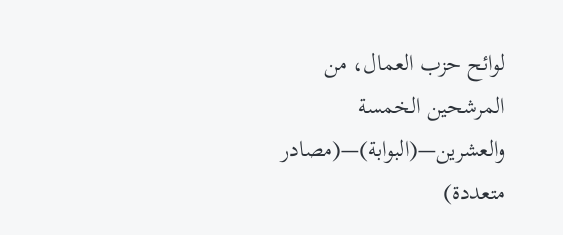لوائح حزب العمال، من المرشحين الخمسة والعشرين—(البوابة)—(مصادر متعددة)